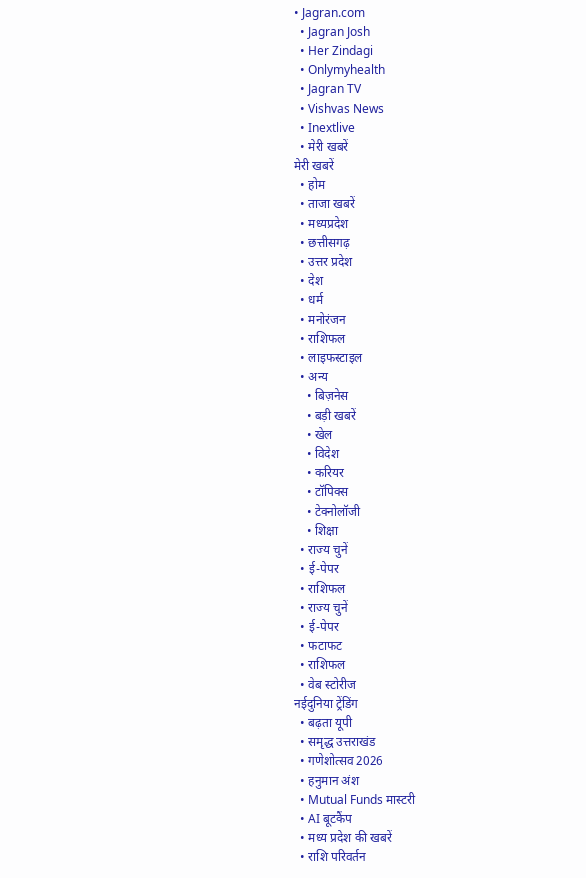• Jagran.com
  • Jagran Josh
  • Her Zindagi
  • Onlymyhealth
  • Jagran TV
  • Vishvas News
  • Inextlive
  • मेरी खबरें
मेरी खबरें
  • होम
  • ताजा खबरें
  • मध्यप्रदेश
  • छत्तीसगढ़
  • उत्तर प्रदेश
  • देश
  • धर्म
  • मनोरंजन
  • राशिफल
  • लाइफस्टाइल
  • अन्य
    • बिज़नेस
    • बड़ी खबरें
    • खेल
    • विदेश
    • करियर
    • टॉपिक्स
    • टेक्नोलॉजी
    • शिक्षा
  • राज्य चुनें
  • ई-पेपर
  • राशिफल
  • राज्य चुनें
  • ई-पेपर
  • फटाफट
  • राशिफल
  • वेब स्टोरीज
नईदुनिया ट्रेंडिंग
  • बढ़ता यूपी
  • समृद्ध उत्तराखंड
  • गणेशोत्‍सव 2026
  • हनुमान अंश
  • Mutual Funds मास्टरी
  • AI बूटकैंप
  • मध्‍य प्रदेश की खबरें
  • राशि परिवर्तन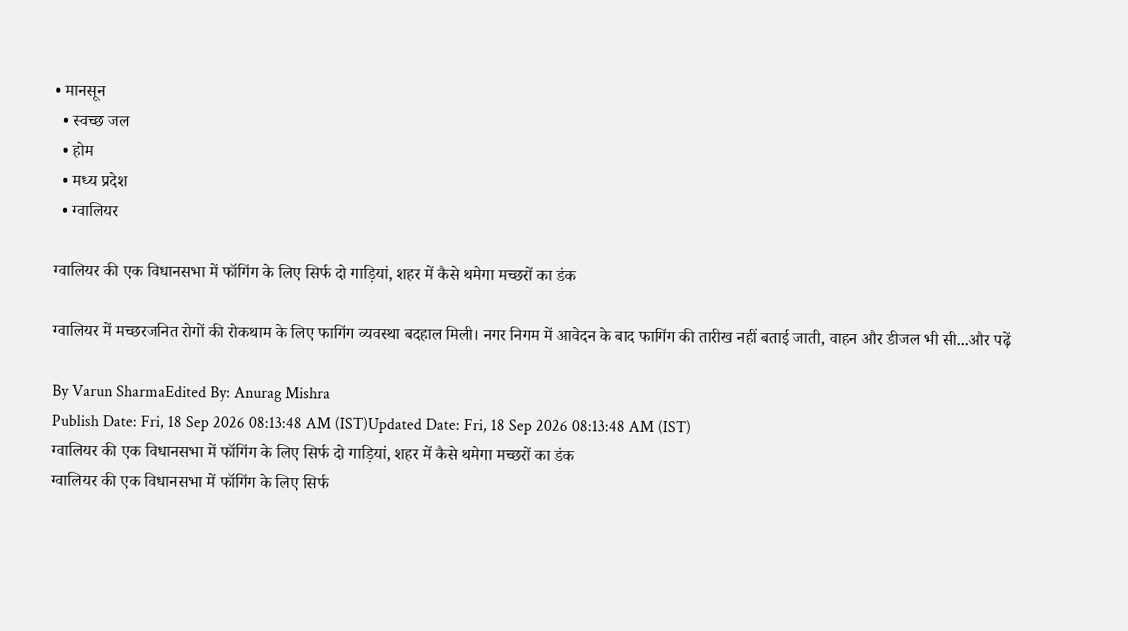• मानसून
  • स्वच्छ जल
  • होम
  • मध्य प्रदेश
  • ग्वालियर

ग्वालियर की एक विधानसभा में फॉगिंग के लिए सिर्फ दो गाड़ियां, शहर में कैसे थमेगा मच्छरों का डंक

ग्वालियर में मच्छरजनित रोगों की रोकथाम के लिए फागिंग व्यवस्था बदहाल मिली। नगर निगम में आवेदन के बाद फागिंग की तारीख नहीं बताई जाती, वाहन और डीजल भी सी...और पढ़ें

By Varun SharmaEdited By: Anurag Mishra
Publish Date: Fri, 18 Sep 2026 08:13:48 AM (IST)Updated Date: Fri, 18 Sep 2026 08:13:48 AM (IST)
ग्वालियर की एक विधानसभा में फॉगिंग के लिए सिर्फ दो गाड़ियां, शहर में कैसे थमेगा मच्छरों का डंक
ग्वालियर की एक विधानसभा में फॉगिंग के लिए सिर्फ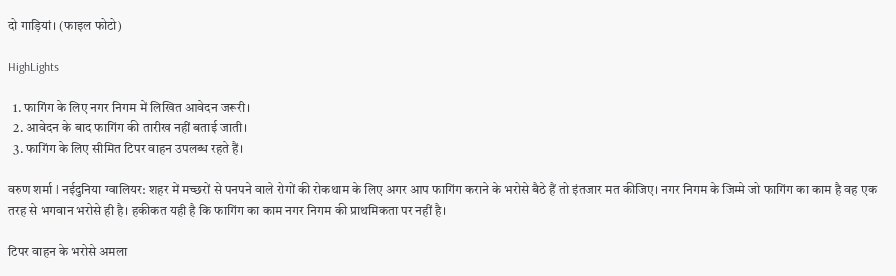दो गाड़ियां। (फाइल फोटो)

HighLights

  1. फागिंग के लिए नगर निगम में लिखित आवेदन जरूरी।
  2. आवेदन के बाद फागिंग की तारीख नहीं बताई जाती।
  3. फागिंग के लिए सीमित टिपर वाहन उपलब्ध रहते हैं।

वरुण शर्मा l नईदुनिया ग्वालियर: शहर में मच्छरों से पनपने वाले रोगों की रोकथाम के लिए अगर आप फागिंग कराने के भरोसे बैठे हैं तो इंतजार मत कीजिए। नगर निगम के जिम्मे जो फागिंग का काम है वह एक तरह से भगवान भरोसे ही है। हकीकत यही है कि फागिंग का काम नगर निगम की प्राथमिकता पर नहीं है।

टिपर वाहन के भरोसे अमला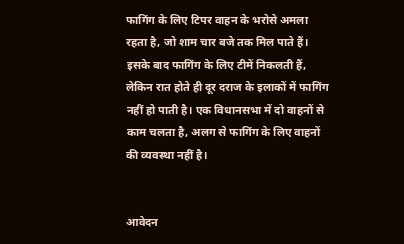फागिंग के लिए टिपर वाहन के भरोसे अमला रहता है, जो शाम चार बजे तक मिल पाते हैं। इसके बाद फागिंग के लिए टीमें निकलती हैं, लेकिन रात होते ही दूर दराज के इलाकों में फागिंग नहीं हो पाती है। एक विधानसभा में दो वाहनों से काम चलता है, अलग से फागिंग के लिए वाहनों की व्यवस्था नहीं है।


आवेदन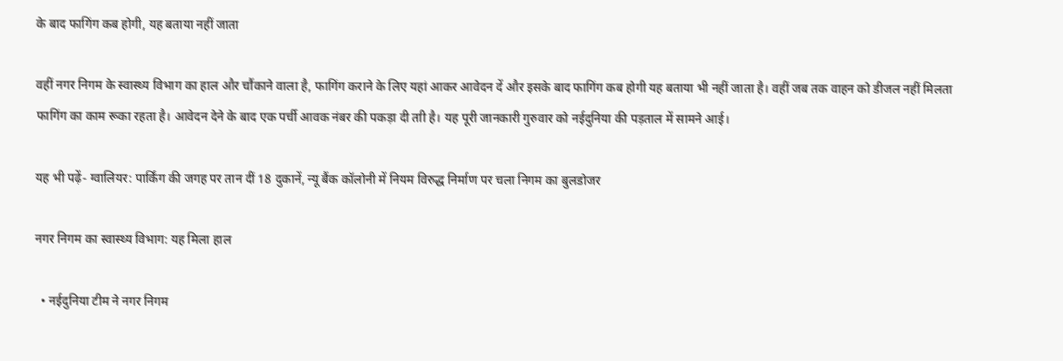के बाद फागिंग कब होगी, यह बताया नहीं जाता

वहीं नगर निगम के स्वास्थ्य विभाग का हाल और चौंकाने वाला है, फागिंग कराने के लिए यहां आकर आवेदन दें और इसके बाद फागिंग कब होगी यह बताया भी नहीं जाता है। वहीं जब तक वाहन को डीजल नहीं मिलता फागिंग का काम रूका रहता है। आवेदन देने के बाद एक पर्ची आवक नंबर की पकड़ा दी ताी है। यह पूरी जानकारी गुरुवार को नईदुनिया की पड़ताल में सामने आई।

यह भी पढ़ें- ग्वालियर: पार्किंग की जगह पर तान दीं 18 दुकानें, न्यू बैंक कॉलोनी में नियम विरुद्ध निर्माण पर चला निगम का बुलडोजर

नगर निगम का स्वास्थ्य विभाग: यह मिला हाल

  • नईदुनिया टीम ने नगर निगम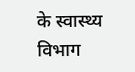के स्वास्थ्य विभाग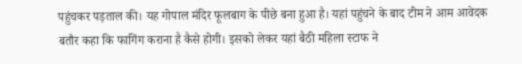पहुंचकर पड़ताल की। यह गोपाल मंदिर फूलबाग के पीछे बना हुआ है। यहां पहुंचने के बाद टीम ने आम आवेदक बतौर कहा कि फागिंग कराना है कैसे होगी। इसको लेकर यहां बैठी महिला स्टाफ ने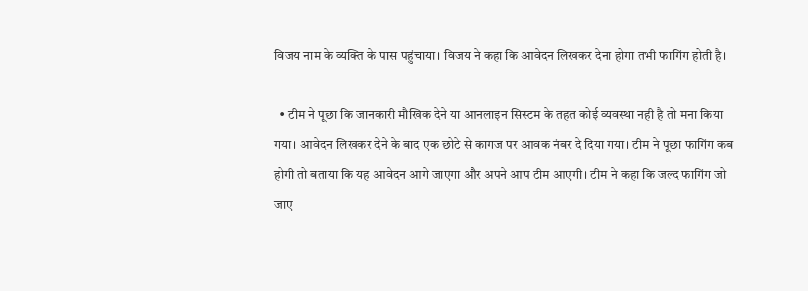विजय नाम के व्यक्ति के पास पहुंचाया। विजय ने कहा कि आवेदन लिखकर देना होगा तभी फागिंग होती है।

  • टीम ने पूछा कि जानकारी मौखिक देने या आनलाइन सिस्टम के तहत कोई व्यवस्था नही है तो मना किया गया। आवेदन लिखकर देने के बाद एक छोटे से कागज पर आवक नंबर दे दिया गया। टीम ने पूछा फागिंग कब होगी तो बताया कि यह आवेदन आगे जाएगा और अपने आप टीम आएगी। टीम ने कहा कि जल्द फागिंग जो जाए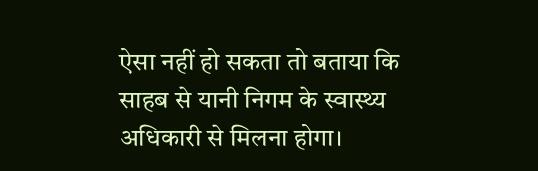ऐसा नहीं हो सकता तो बताया कि साहब से यानी निगम के स्वास्थ्य अधिकारी से मिलना होगा।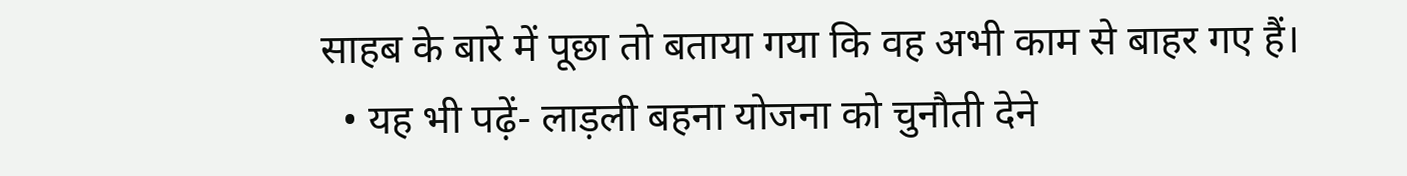साहब के बारे में पूछा तो बताया गया कि वह अभी काम से बाहर गए हैं।
  • यह भी पढ़ें- लाड़ली बहना योजना को चुनौती देने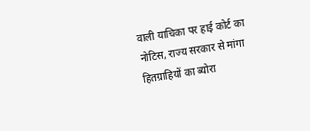वाली याचिका पर हाई कोर्ट का नोटिस, राज्य सरकार से मांगा हितग्राहियों का ब्योरा